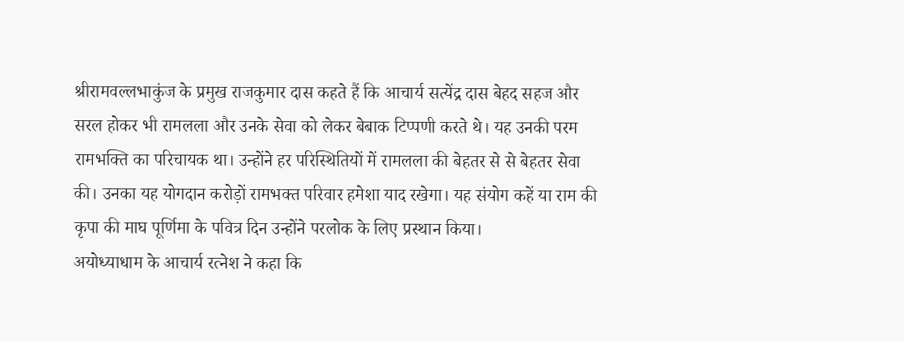श्रीरामवल्लभाकुंज के प्रमुख राजकुमार दास कहते हैं कि आचार्य सत्येंद्र दास बेहद सहज और सरल होकर भी रामलला और उनके सेवा को लेकर बेबाक टिप्पणी करते थे। यह उनकी परम रामभक्ति का परिचायक था। उन्होंने हर परिस्थितियों में रामलला की बेहतर से से बेहतर सेवा की। उनका यह योगदान करोड़ों रामभक्त परिवार हमेशा याद रखेगा। यह संयोग कहें या राम की कृपा की माघ पूर्णिमा के पवित्र दिन उन्होंने परलोक के लिए प्रस्थान किया।
अयोध्याधाम के आचार्य रत्नेश ने कहा कि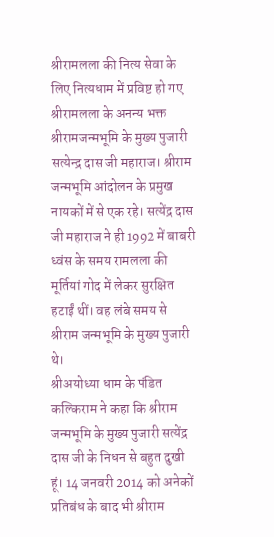श्रीरामलला की नित्य सेवा के लिए नित्यधाम में प्रविष्ट हो गए श्रीरामलला के अनन्य भक्त श्रीरामजन्मभूमि के मुख्य पुजारी सत्येन्द्र दास जी महाराज। श्रीराम जन्मभूमि आंदोलन के प्रमुख नायकों में से एक रहे। सत्येंद्र दास जी महाराज ने ही 1992 में बाबरी ध्वंस के समय रामलला की मूर्तियां गोद में लेकर सुरक्षित हटाईं थीं। वह लंबे समय से श्रीराम जन्मभूमि के मुख्य पुजारी थे।
श्रीअयोध्या धाम के पंडित कल्किराम ने कहा कि श्रीराम जन्मभूमि के मुख्य पुजारी सत्येंद्र दास जी के निधन से बहुत दुखी हूं। 14 जनवरी 2014 को अनेकों प्रतिबंध के बाद भी श्रीराम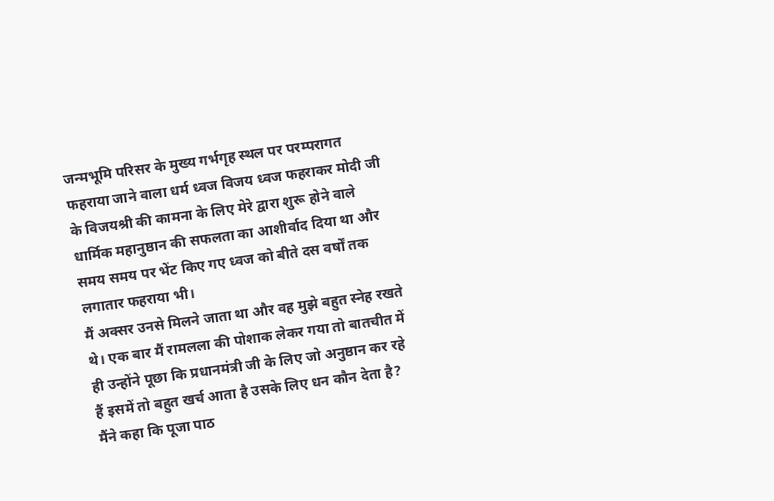जन्मभूमि परिसर के मुख्य गर्भगृह स्थल पर परम्परागत फहराया जाने वाला धर्म ध्वज विजय ध्वज फहराकर मोदी जी के विजयश्री की कामना के लिए मेरे द्वारा शुरू होने वाले धार्मिक महानुष्ठान की सफलता का आशीर्वाद दिया था और समय समय पर भेंट किए गए ध्वज को बीते दस वर्षों तक लगातार फहराया भी।
मैं अक्सर उनसे मिलने जाता था और वह मुझे बहुत स्नेह रखते थे। एक बार मैं रामलला की पोशाक लेकर गया तो बातचीत में ही उन्होंने पूछा कि प्रधानमंत्री जी के लिए जो अनुष्ठान कर रहे हैं इसमें तो बहुत खर्च आता है उसके लिए धन कौन देता है?
मैंने कहा कि पूजा पाठ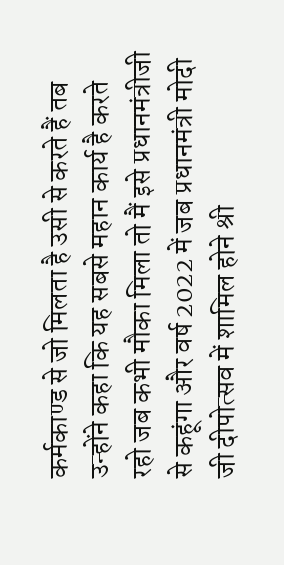कर्मकाण्ड से जो मिलता है उसी से करते हैं तब उन्होंने कहा कि यह सबसे महान कार्य है करते रहो जब कभी मौका मिला तो मैं इसे प्रधानमंत्रीजी से कहूंगा और वर्ष 2022 में जब प्रधानमंत्री मोदी जी दीपोत्सव में शामिल होने श्री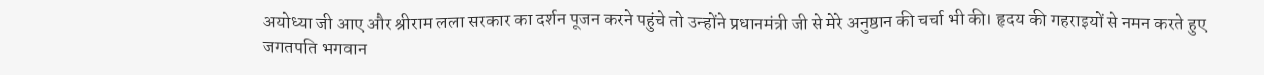अयोध्या जी आए और श्रीराम लला सरकार का दर्शन पूजन करने पहुंचे तो उन्होंने प्रधानमंत्री जी से मेरे अनुष्ठान की चर्चा भी की। हृदय की गहराइयों से नमन करते हुए जगतपति भगवान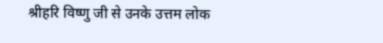श्रीहरि विष्णु जी से उनके उत्तम लोक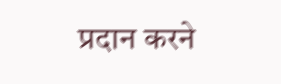प्रदान करने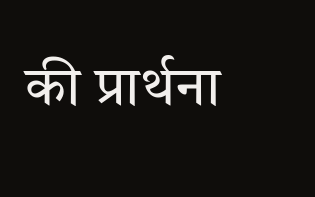की प्रार्थना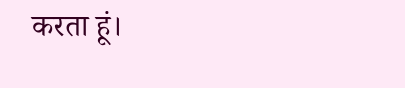करता हूं।